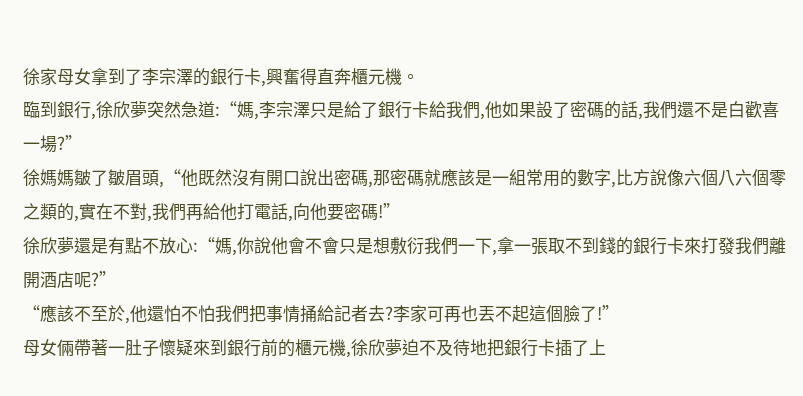徐家母女拿到了李宗澤的銀行卡,興奮得直奔櫃元機。
臨到銀行,徐欣夢突然急道:“媽,李宗澤只是給了銀行卡給我們,他如果設了密碼的話,我們還不是白歡喜一場?”
徐媽媽皺了皺眉頭,“他既然沒有開口說出密碼,那密碼就應該是一組常用的數字,比方說像六個八六個零之類的,實在不對,我們再給他打電話,向他要密碼!”
徐欣夢還是有點不放心:“媽,你說他會不會只是想敷衍我們一下,拿一張取不到錢的銀行卡來打發我們離開酒店呢?”
“應該不至於,他還怕不怕我們把事情捅給記者去?李家可再也丟不起這個臉了!”
母女倆帶著一肚子懷疑來到銀行前的櫃元機,徐欣夢迫不及待地把銀行卡插了上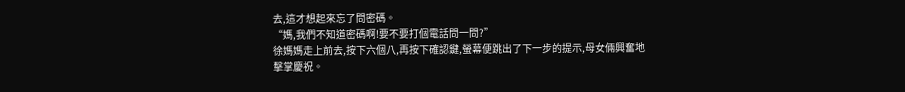去,這才想起來忘了問密碼。
“媽,我們不知道密碼啊!要不要打個電話問一問?”
徐媽媽走上前去,按下六個八,再按下確認鍵,螢幕便跳出了下一步的提示,母女倆興奮地擊掌慶祝。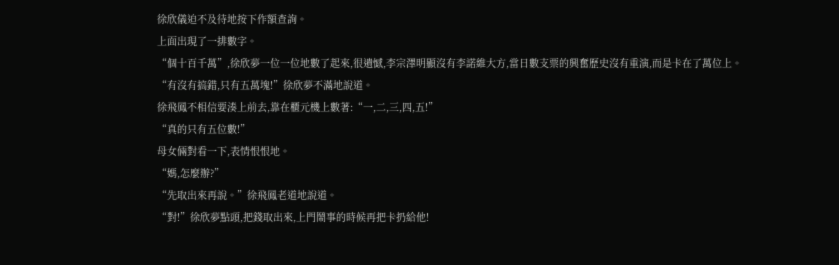徐欣儀迫不及待地按下作額查詢。
上面出現了一排數字。
“個十百千萬”,徐欣夢一位一位地數了起來,很遺憾,李宗澤明顯沒有李諾維大方,當日數支票的興奮歷史沒有重演,而是卡在了萬位上。
“有沒有搞錯,只有五萬塊!”徐欣夢不滿地說道。
徐飛鳳不相信要湊上前去,靠在櫃元機上數著:“一,二,三,四,五!”
“真的只有五位數!”
母女倆對看一下,表情恨恨地。
“媽,怎麼辦?”
“先取出來再說。”徐飛鳳老道地說道。
“對!”徐欣夢點頭,把錢取出來,上門鬧事的時候再把卡扔給他!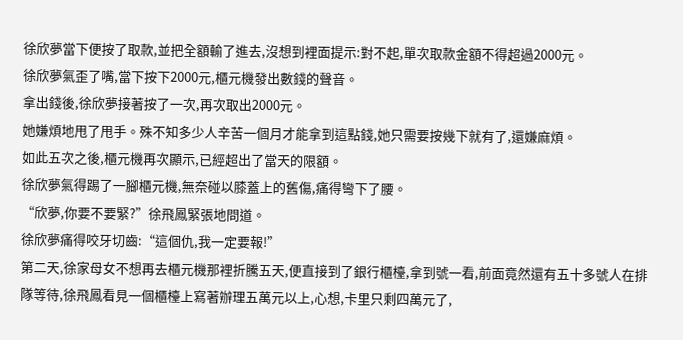徐欣夢當下便按了取款,並把全額輸了進去,沒想到裡面提示:對不起,單次取款金額不得超過2000元。
徐欣夢氣歪了嘴,當下按下2000元,櫃元機發出數錢的聲音。
拿出錢後,徐欣夢接著按了一次,再次取出2000元。
她嫌煩地甩了甩手。殊不知多少人辛苦一個月才能拿到這點錢,她只需要按幾下就有了,還嫌麻煩。
如此五次之後,櫃元機再次顯示,已經超出了當天的限額。
徐欣夢氣得踢了一腳櫃元機,無奈碰以膝蓋上的舊傷,痛得彎下了腰。
“欣夢,你要不要緊?”徐飛鳳緊張地問道。
徐欣夢痛得咬牙切齒:“這個仇,我一定要報!”
第二天,徐家母女不想再去櫃元機那裡折騰五天,便直接到了銀行櫃檯,拿到號一看,前面竟然還有五十多號人在排隊等待,徐飛鳳看見一個櫃檯上寫著辦理五萬元以上,心想,卡里只剩四萬元了,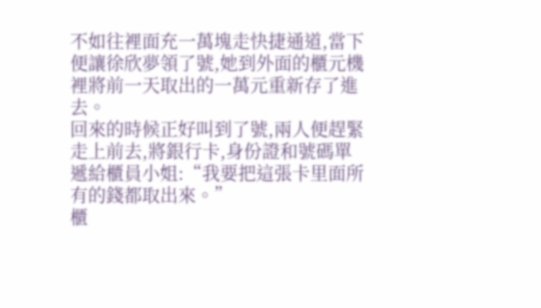不如往裡面充一萬塊走快捷通道,當下便讓徐欣夢領了號,她到外面的櫃元機裡將前一天取出的一萬元重新存了進去。
回來的時候正好叫到了號,兩人便趕緊走上前去,將銀行卡,身份證和號碼單遞給櫃員小姐:“我要把這張卡里面所有的錢都取出來。”
櫃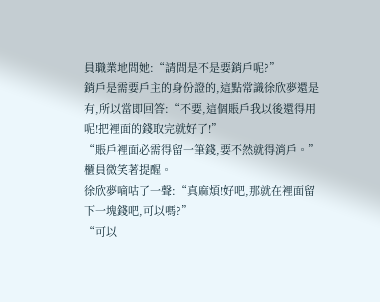員職業地問她:“請問是不是要銷戶呢?”
銷戶是需要戶主的身份證的,這點常識徐欣夢還是有,所以當即回答:“不要,這個賬戶我以後還得用呢!把裡面的錢取完就好了!”
“賬戶裡面必需得留一筆錢,要不然就得消戶。”櫃員微笑著提醒。
徐欣夢嘀咕了一聲:“真麻煩!好吧,那就在裡面留下一塊錢吧,可以嗎?”
“可以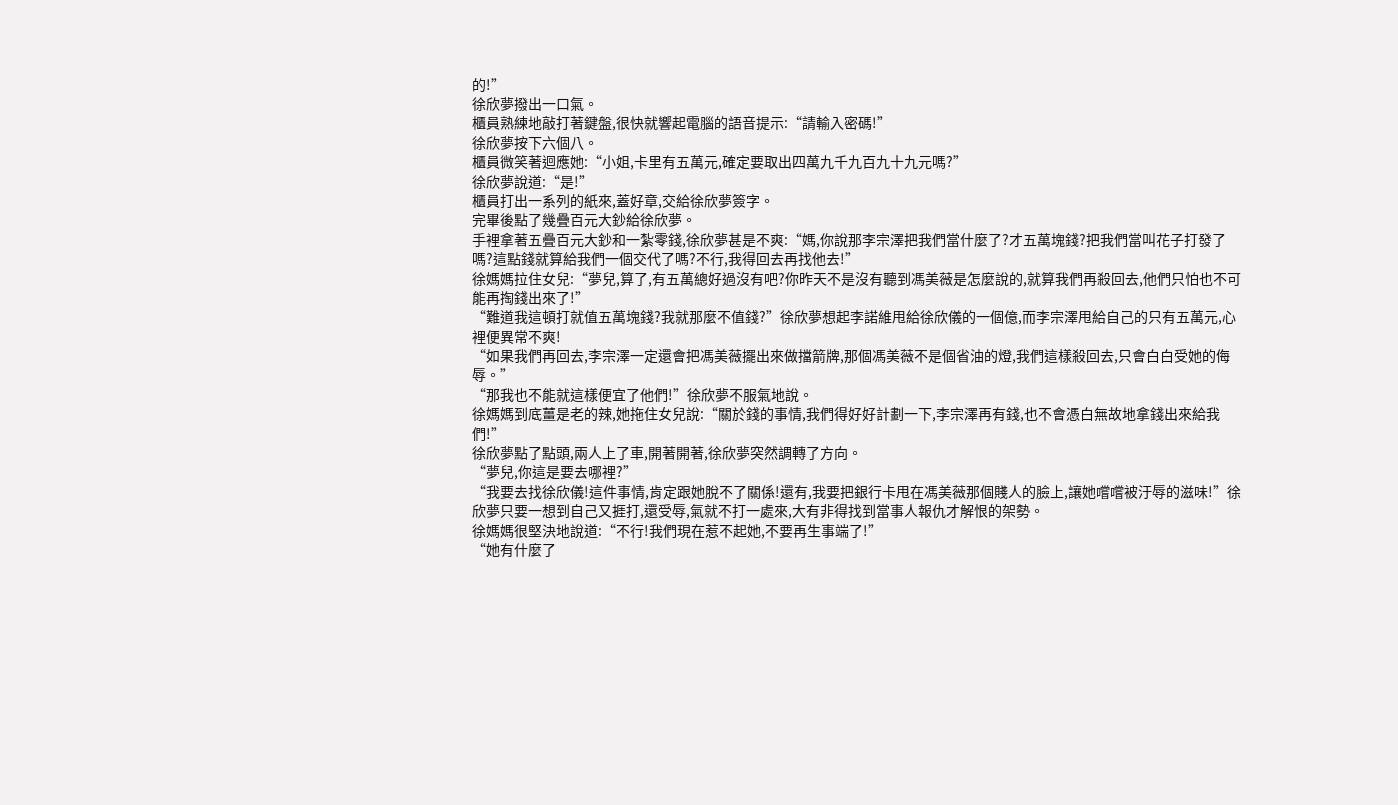的!”
徐欣夢撥出一口氣。
櫃員熟練地敲打著鍵盤,很快就響起電腦的語音提示:“請輸入密碼!”
徐欣夢按下六個八。
櫃員微笑著迴應她:“小姐,卡里有五萬元,確定要取出四萬九千九百九十九元嗎?”
徐欣夢說道:“是!”
櫃員打出一系列的紙來,蓋好章,交給徐欣夢簽字。
完畢後點了幾疊百元大鈔給徐欣夢。
手裡拿著五疊百元大鈔和一紮零錢,徐欣夢甚是不爽:“媽,你說那李宗澤把我們當什麼了?才五萬塊錢?把我們當叫花子打發了嗎?這點錢就算給我們一個交代了嗎?不行,我得回去再找他去!”
徐媽媽拉住女兒:“夢兒,算了,有五萬總好過沒有吧?你昨天不是沒有聽到馮美薇是怎麼說的,就算我們再殺回去,他們只怕也不可能再掏錢出來了!”
“難道我這頓打就值五萬塊錢?我就那麼不值錢?”徐欣夢想起李諾維甩給徐欣儀的一個億,而李宗澤甩給自己的只有五萬元,心裡便異常不爽!
“如果我們再回去,李宗澤一定還會把馮美薇擺出來做擋箭牌,那個馮美薇不是個省油的燈,我們這樣殺回去,只會白白受她的侮辱。”
“那我也不能就這樣便宜了他們!”徐欣夢不服氣地說。
徐媽媽到底薑是老的辣,她拖住女兒說:“關於錢的事情,我們得好好計劃一下,李宗澤再有錢,也不會憑白無故地拿錢出來給我們!”
徐欣夢點了點頭,兩人上了車,開著開著,徐欣夢突然調轉了方向。
“夢兒,你這是要去哪裡?”
“我要去找徐欣儀!這件事情,肯定跟她脫不了關係!還有,我要把銀行卡甩在馮美薇那個賤人的臉上,讓她嚐嚐被汙辱的滋味!”徐欣夢只要一想到自己又捱打,還受辱,氣就不打一處來,大有非得找到當事人報仇才解恨的架勢。
徐媽媽很堅決地說道:“不行!我們現在惹不起她,不要再生事端了!”
“她有什麼了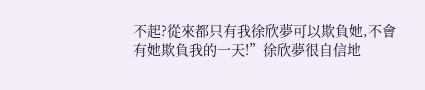不起?從來都只有我徐欣夢可以欺負她,不會有她欺負我的一天!”徐欣夢很自信地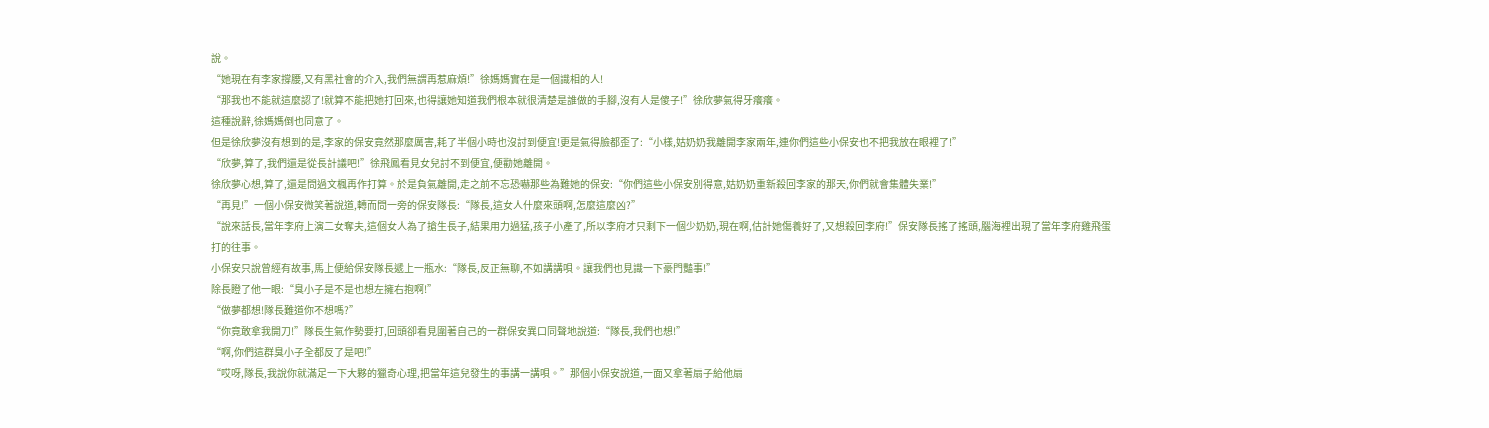說。
“她現在有李家撐腰,又有黑社會的介入,我們無謂再惹麻煩!”徐媽媽實在是一個識相的人!
“那我也不能就這麼認了!就算不能把她打回來,也得讓她知道我們根本就很清楚是誰做的手腳,沒有人是傻子!”徐欣夢氣得牙癢癢。
這種說辭,徐媽媽倒也同意了。
但是徐欣夢沒有想到的是,李家的保安竟然那麼厲害,耗了半個小時也沒討到便宜!更是氣得臉都歪了:“小樣,姑奶奶我離開李家兩年,連你們這些小保安也不把我放在眼裡了!”
“欣夢,算了,我們還是從長計議吧!”徐飛鳳看見女兒討不到便宜,便勸她離開。
徐欣夢心想,算了,還是問過文楓再作打算。於是負氣離開,走之前不忘恐嚇那些為難她的保安:“你們這些小保安別得意,姑奶奶重新殺回李家的那天,你們就會集體失業!”
“再見!”一個小保安微笑著說道,轉而問一旁的保安隊長:“隊長,這女人什麼來頭啊,怎麼這麼凶?”
“說來話長,當年李府上演二女奪夫,這個女人為了搶生長子,結果用力過猛,孩子小產了,所以李府才只剩下一個少奶奶,現在啊,估計她傷養好了,又想殺回李府!”保安隊長搖了搖頭,腦海裡出現了當年李府雞飛蛋打的往事。
小保安只說曾經有故事,馬上便給保安隊長遞上一瓶水:“隊長,反正無聊,不如講講唄。讓我們也見識一下豪門豔事!”
除長瞪了他一眼:“臭小子是不是也想左擁右抱啊!”
“做夢都想!隊長難道你不想嗎?”
“你竟敢拿我開刀!”隊長生氣作勢要打,回頭卻看見圍著自己的一群保安異口同聲地說道:“隊長,我們也想!”
“啊,你們這群臭小子全都反了是吧!”
“哎呀,隊長,我說你就滿足一下大夥的獵奇心理,把當年這兒發生的事講一講唄。”那個小保安說道,一面又拿著扇子給他扇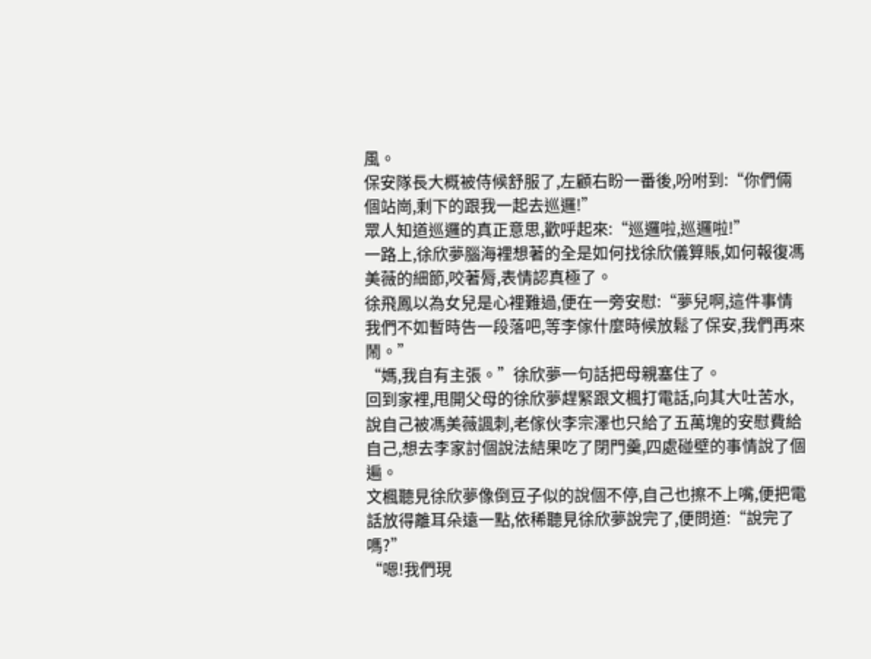風。
保安隊長大概被侍候舒服了,左顧右盼一番後,吩咐到:“你們倆個站崗,剩下的跟我一起去巡邏!”
眾人知道巡邏的真正意思,歡呼起來:“巡邏啦,巡邏啦!”
一路上,徐欣夢腦海裡想著的全是如何找徐欣儀算賬,如何報復馮美薇的細節,咬著脣,表情認真極了。
徐飛鳳以為女兒是心裡難過,便在一旁安慰:“夢兒啊,這件事情我們不如暫時告一段落吧,等李傢什麼時候放鬆了保安,我們再來鬧。”
“媽,我自有主張。”徐欣夢一句話把母親塞住了。
回到家裡,甩開父母的徐欣夢趕緊跟文楓打電話,向其大吐苦水,說自己被馮美薇諷刺,老傢伙李宗澤也只給了五萬塊的安慰費給自己,想去李家討個說法結果吃了閉門羹,四處碰壁的事情說了個遍。
文楓聽見徐欣夢像倒豆子似的說個不停,自己也擦不上嘴,便把電話放得離耳朵遠一點,依稀聽見徐欣夢說完了,便問道:“說完了嗎?”
“嗯!我們現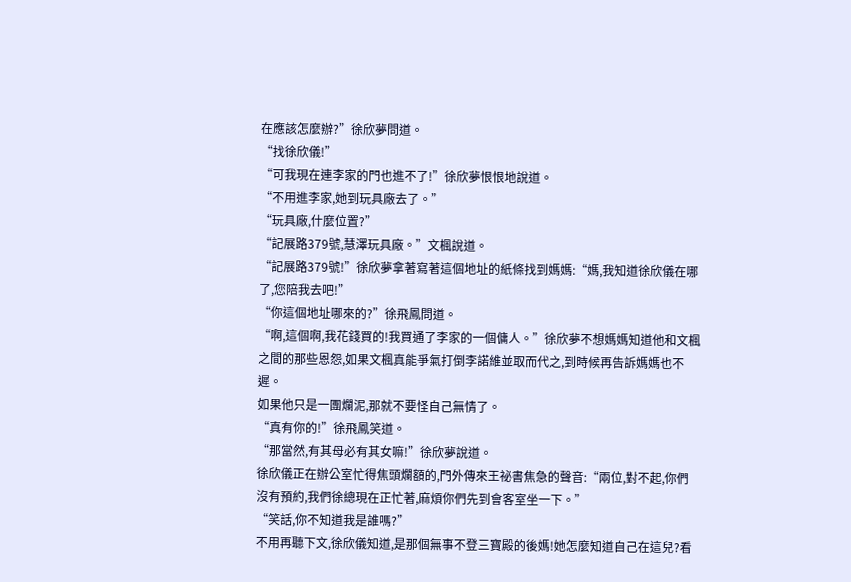在應該怎麼辦?”徐欣夢問道。
“找徐欣儀!”
“可我現在連李家的門也進不了!”徐欣夢恨恨地說道。
“不用進李家,她到玩具廠去了。”
“玩具廠,什麼位置?”
“記展路379號,慧澤玩具廠。”文楓說道。
“記展路379號!”徐欣夢拿著寫著這個地址的紙條找到媽媽:“媽,我知道徐欣儀在哪了,您陪我去吧!”
“你這個地址哪來的?”徐飛鳳問道。
“啊,這個啊,我花錢買的!我買通了李家的一個傭人。”徐欣夢不想媽媽知道他和文楓之間的那些恩怨,如果文楓真能爭氣打倒李諾維並取而代之,到時候再告訴媽媽也不遲。
如果他只是一團爛泥,那就不要怪自己無情了。
“真有你的!”徐飛鳳笑道。
“那當然,有其母必有其女嘛!”徐欣夢說道。
徐欣儀正在辦公室忙得焦頭爛額的,門外傳來王祕書焦急的聲音:“兩位,對不起,你們沒有預約,我們徐總現在正忙著,麻煩你們先到會客室坐一下。”
“笑話,你不知道我是誰嗎?”
不用再聽下文,徐欣儀知道,是那個無事不登三寶殿的後媽!她怎麼知道自己在這兒?看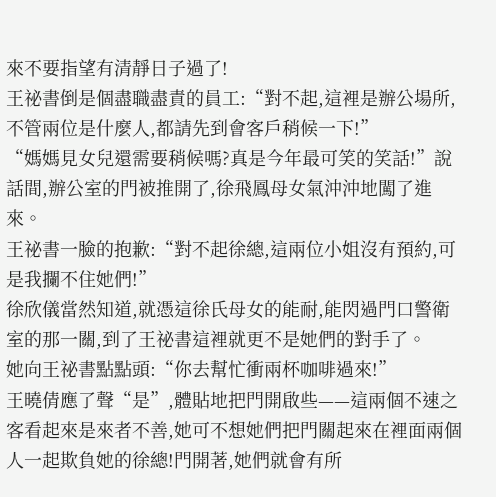來不要指望有清靜日子過了!
王祕書倒是個盡職盡責的員工:“對不起,這裡是辦公場所,不管兩位是什麼人,都請先到會客戶稍候一下!”
“媽媽見女兒還需要稍候嗎?真是今年最可笑的笑話!”說話間,辦公室的門被推開了,徐飛鳳母女氣沖沖地闖了進來。
王祕書一臉的抱歉:“對不起徐總,這兩位小姐沒有預約,可是我攔不住她們!”
徐欣儀當然知道,就憑這徐氏母女的能耐,能閃過門口警衛室的那一關,到了王祕書這裡就更不是她們的對手了。
她向王祕書點點頭:“你去幫忙衝兩杯咖啡過來!”
王曉倩應了聲“是”,體貼地把門開啟些——這兩個不速之客看起來是來者不善,她可不想她們把門關起來在裡面兩個人一起欺負她的徐總!門開著,她們就會有所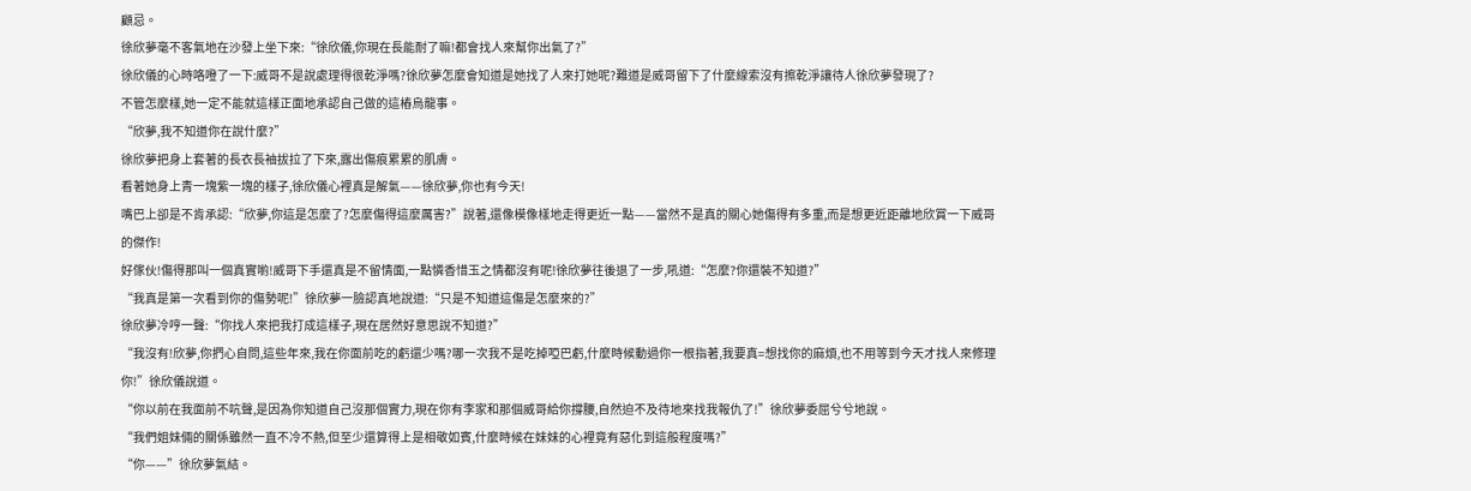顧忌。
徐欣夢毫不客氣地在沙發上坐下來:“徐欣儀,你現在長能耐了嘛!都會找人來幫你出氣了?”
徐欣儀的心時咯噔了一下:威哥不是說處理得很乾淨嗎?徐欣夢怎麼會知道是她找了人來打她呢?難道是威哥留下了什麼線索沒有擦乾淨讓待人徐欣夢發現了?
不管怎麼樣,她一定不能就這樣正面地承認自己做的這樁烏龍事。
“欣夢,我不知道你在說什麼?”
徐欣夢把身上套著的長衣長袖拔拉了下來,露出傷痕累累的肌膚。
看著她身上青一塊紫一塊的樣子,徐欣儀心裡真是解氣——徐欣夢,你也有今天!
嘴巴上卻是不肯承認:“欣夢,你這是怎麼了?怎麼傷得這麼厲害?”說著,還像模像樣地走得更近一點——當然不是真的關心她傷得有多重,而是想更近距離地欣賞一下威哥的傑作!
好傢伙!傷得那叫一個真實喲!威哥下手還真是不留情面,一點憐香惜玉之情都沒有呢!徐欣夢往後退了一步,吼道:“怎麼?你還裝不知道?”
“我真是第一次看到你的傷勢呢!”徐欣夢一臉認真地說道:“只是不知道這傷是怎麼來的?”
徐欣夢冷哼一聲:“你找人來把我打成這樣子,現在居然好意思說不知道?”
“我沒有!欣夢,你捫心自問,這些年來,我在你面前吃的虧還少嗎?哪一次我不是吃掉啞巴虧,什麼時候動過你一根指著,我要真=想找你的麻煩,也不用等到今天才找人來修理你!”徐欣儀說道。
“你以前在我面前不吭聲,是因為你知道自己沒那個實力,現在你有李家和那個威哥給你撐腰,自然迫不及待地來找我報仇了!”徐欣夢委屈兮兮地說。
“我們姐妹倆的關係雖然一直不冷不熱,但至少還算得上是相敬如賓,什麼時候在妹妹的心裡竟有惡化到這般程度嗎?”
“你——”徐欣夢氣結。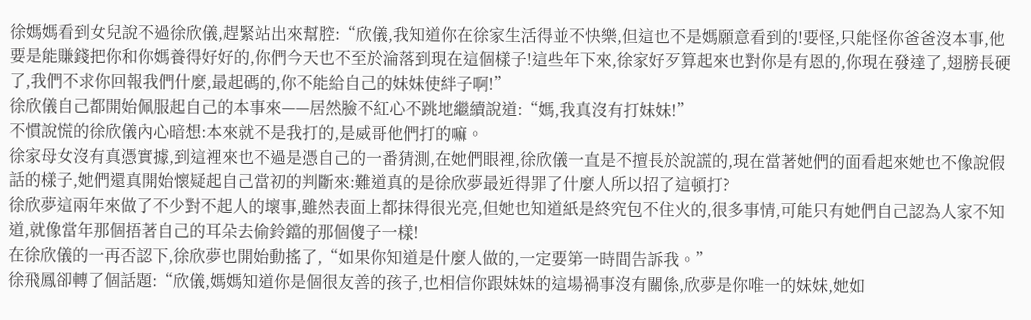徐媽媽看到女兒說不過徐欣儀,趕緊站出來幫腔:“欣儀,我知道你在徐家生活得並不快樂,但這也不是媽願意看到的!要怪,只能怪你爸爸沒本事,他要是能賺錢把你和你媽養得好好的,你們今天也不至於淪落到現在這個樣子!這些年下來,徐家好歹算起來也對你是有恩的,你現在發達了,翅膀長硬了,我們不求你回報我們什麼,最起碼的,你不能給自己的妹妹使絆子啊!”
徐欣儀自己都開始佩服起自己的本事來——居然臉不紅心不跳地繼續說道:“媽,我真沒有打妹妹!”
不慣說慌的徐欣儀內心暗想:本來就不是我打的,是威哥他們打的嘛。
徐家母女沒有真憑實據,到這裡來也不過是憑自己的一番猜測,在她們眼裡,徐欣儀一直是不擅長於說謊的,現在當著她們的面看起來她也不像說假話的樣子,她們還真開始懷疑起自己當初的判斷來:難道真的是徐欣夢最近得罪了什麼人所以招了這頓打?
徐欣夢這兩年來做了不少對不起人的壞事,雖然表面上都抹得很光亮,但她也知道紙是終究包不住火的,很多事情,可能只有她們自己認為人家不知道,就像當年那個捂著自己的耳朵去偷鈴鐺的那個傻子一樣!
在徐欣儀的一再否認下,徐欣夢也開始動搖了,“如果你知道是什麼人做的,一定要第一時間告訴我。”
徐飛鳳卻轉了個話題:“欣儀,媽媽知道你是個很友善的孩子,也相信你跟妹妹的這場禍事沒有關係,欣夢是你唯一的妹妹,她如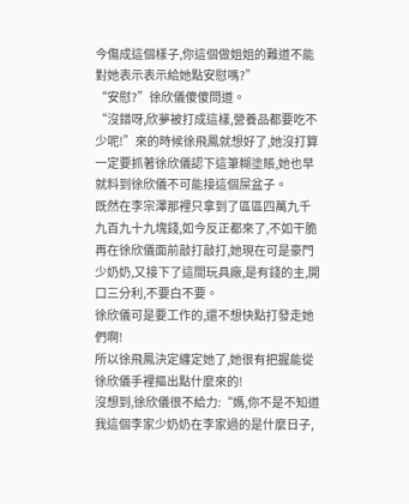今傷成這個樣子,你這個做姐姐的難道不能對她表示表示給她點安慰嗎?”
“安慰?”徐欣儀傻傻問道。
“沒錯呀,欣夢被打成這樣,營養品都要吃不少呢!”來的時候徐飛鳳就想好了,她沒打算一定要抓著徐欣儀認下這筆糊塗賬,她也早就料到徐欣儀不可能接這個屎盆子。
既然在李宗澤那裡只拿到了區區四萬九千九百九十九塊錢,如今反正都來了,不如干脆再在徐欣儀面前敲打敲打,她現在可是豪門少奶奶,又接下了這間玩具廠,是有錢的主,開口三分利,不要白不要。
徐欣儀可是要工作的,還不想快點打發走她們啊!
所以徐飛鳳決定纏定她了,她很有把握能從徐欣儀手裡摳出點什麼來的!
沒想到,徐欣儀很不給力:“媽,你不是不知道我這個李家少奶奶在李家過的是什麼日子,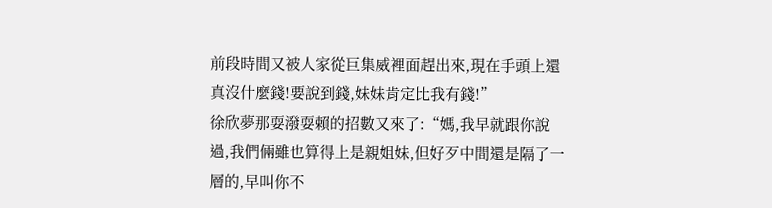前段時間又被人家從巨集威裡面趕出來,現在手頭上還真沒什麼錢!要說到錢,妹妹肯定比我有錢!”
徐欣夢那耍潑耍賴的招數又來了:“媽,我早就跟你說過,我們倆雖也算得上是親姐妹,但好歹中間還是隔了一層的,早叫你不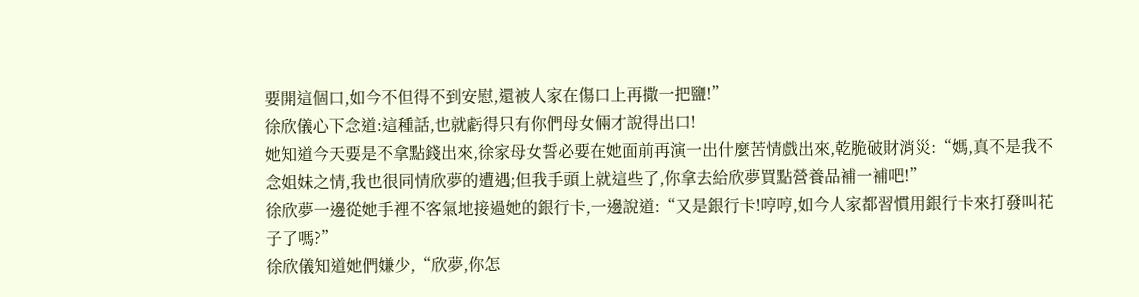要開這個口,如今不但得不到安慰,還被人家在傷口上再撒一把鹽!”
徐欣儀心下念道:這種話,也就虧得只有你們母女倆才說得出口!
她知道今天要是不拿點錢出來,徐家母女誓必要在她面前再演一出什麼苦情戲出來,乾脆破財消災:“媽,真不是我不念姐妹之情,我也很同情欣夢的遭遇;但我手頭上就這些了,你拿去給欣夢買點營養品補一補吧!”
徐欣夢一邊從她手裡不客氣地接過她的銀行卡,一邊說道:“又是銀行卡!哼哼,如今人家都習慣用銀行卡來打發叫花子了嗎?”
徐欣儀知道她們嫌少,“欣夢,你怎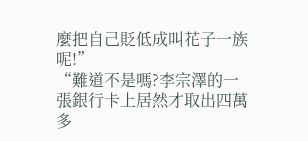麼把自己貶低成叫花子一族呢!”
“難道不是嗎?李宗澤的一張銀行卡上居然才取出四萬多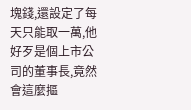塊錢,還設定了每天只能取一萬,他好歹是個上市公司的董事長,竟然會這麼摳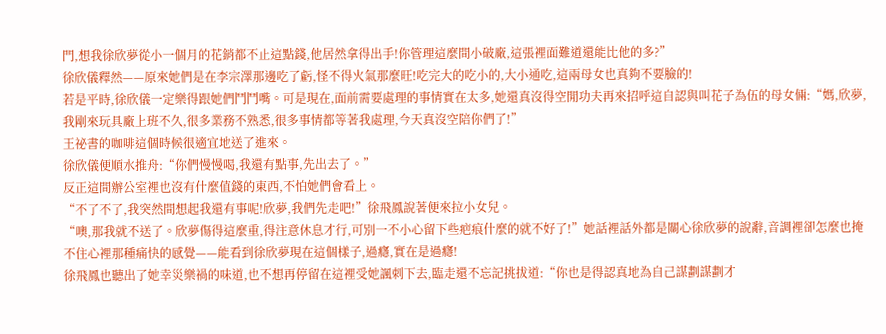門,想我徐欣夢從小一個月的花銷都不止這點錢,他居然拿得出手!你管理這麼間小破廠,這張裡面難道還能比他的多?”
徐欣儀釋然——原來她們是在李宗澤那邊吃了虧,怪不得火氣那麼旺!吃完大的吃小的,大小通吃,這兩母女也真夠不要臉的!
若是平時,徐欣儀一定樂得跟她們鬥鬥嘴。可是現在,面前需要處理的事情實在太多,她還真沒得空閒功夫再來招呼這自認與叫花子為伍的母女倆:“媽,欣夢,我剛來玩具廠上班不久,很多業務不熟悉,很多事情都等著我處理,今天真沒空陪你們了!”
王祕書的咖啡這個時候很適宜地送了進來。
徐欣儀便順水推舟:“你們慢慢喝,我還有點事,先出去了。”
反正這間辦公室裡也沒有什麼值錢的東西,不怕她們會看上。
“不了不了,我突然間想起我還有事呢!欣夢,我們先走吧!”徐飛鳳說著便來拉小女兒。
“噢,那我就不送了。欣夢傷得這麼重,得注意休息才行,可別一不小心留下些疤痕什麼的就不好了!”她話裡話外都是關心徐欣夢的說辭,音調裡卻怎麼也掩不住心裡那種痛快的感覺——能看到徐欣夢現在這個樣子,過癮,實在是過癮!
徐飛鳳也聽出了她幸災樂禍的味道,也不想再停留在這裡受她諷刺下去,臨走還不忘記挑拔道:“你也是得認真地為自己謀劃謀劃才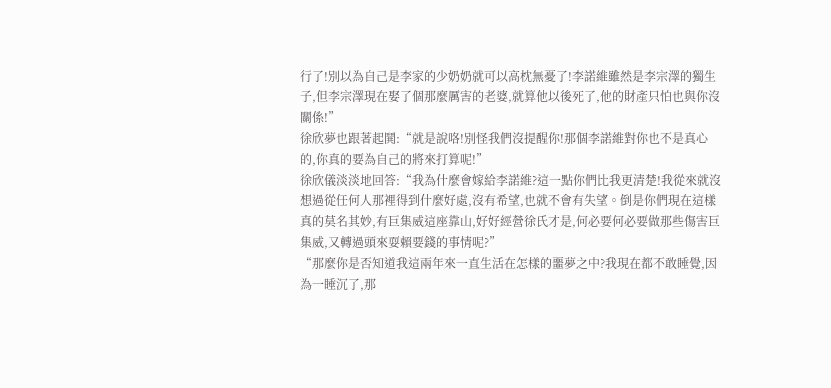行了!別以為自己是李家的少奶奶就可以高枕無憂了!李諾維雖然是李宗澤的獨生子,但李宗澤現在娶了個那麼厲害的老婆,就算他以後死了,他的財產只怕也與你沒關係!”
徐欣夢也跟著起鬨:“就是說咯!別怪我們沒提醒你!那個李諾維對你也不是真心的,你真的要為自己的將來打算呢!”
徐欣儀淡淡地回答:“我為什麼會嫁給李諾維?這一點你們比我更清楚!我從來就沒想過從任何人那裡得到什麼好處,沒有希望,也就不會有失望。倒是你們現在這樣真的莫名其妙,有巨集威這座靠山,好好經營徐氏才是,何必要何必要做那些傷害巨集威,又轉過頭來耍賴要錢的事情呢?”
“那麼你是否知道我這兩年來一直生活在怎樣的噩夢之中?我現在都不敢睡覺,因為一睡沉了,那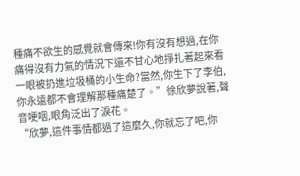種痛不欲生的感覺就會傳來!你有沒有想過,在你痛得沒有力氣的情況下還不甘心地掙扎著起來看一眼被扔進垃圾桶的小生命?當然,你生下了李伯,你永遠都不會理解那種痛楚了。”徐欣夢說著,聲音哽咽,眼角泛出了淚花。
“欣夢,這件事情都過了這麼久,你就忘了吧,你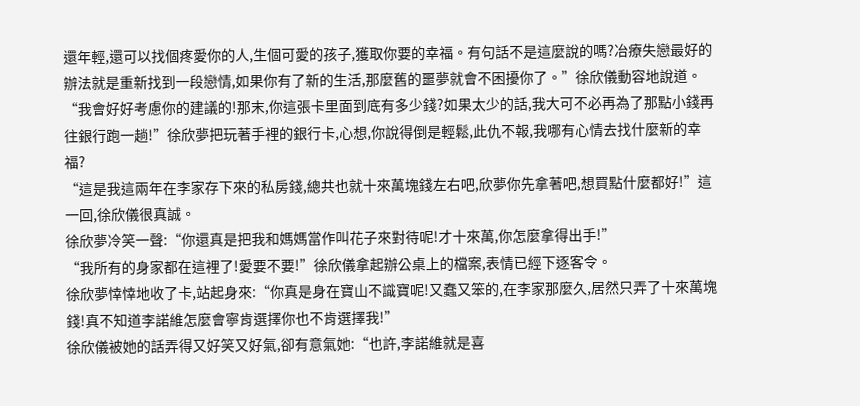還年輕,還可以找個疼愛你的人,生個可愛的孩子,獲取你要的幸福。有句話不是這麼說的嗎?冶療失戀最好的辦法就是重新找到一段戀情,如果你有了新的生活,那麼舊的噩夢就會不困擾你了。”徐欣儀動容地說道。
“我會好好考慮你的建議的!那末,你這張卡里面到底有多少錢?如果太少的話,我大可不必再為了那點小錢再往銀行跑一趟!”徐欣夢把玩著手裡的銀行卡,心想,你說得倒是輕鬆,此仇不報,我哪有心情去找什麼新的幸福?
“這是我這兩年在李家存下來的私房錢,總共也就十來萬塊錢左右吧,欣夢你先拿著吧,想買點什麼都好!”這一回,徐欣儀很真誠。
徐欣夢冷笑一聲:“你還真是把我和媽媽當作叫花子來對待呢!才十來萬,你怎麼拿得出手!”
“我所有的身家都在這裡了!愛要不要!”徐欣儀拿起辦公桌上的檔案,表情已經下逐客令。
徐欣夢悻悻地收了卡,站起身來:“你真是身在寶山不識寶呢!又蠢又笨的,在李家那麼久,居然只弄了十來萬塊錢!真不知道李諾維怎麼會寧肯選擇你也不肯選擇我!”
徐欣儀被她的話弄得又好笑又好氣,卻有意氣她:“也許,李諾維就是喜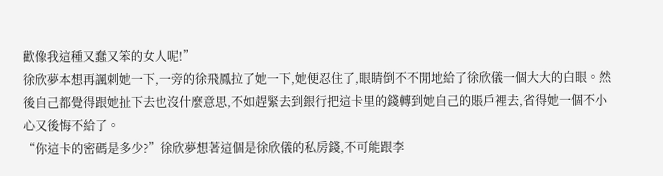歡像我這種又蠢又笨的女人呢!”
徐欣夢本想再諷刺她一下,一旁的徐飛鳳拉了她一下,她便忍住了,眼睛倒不不閒地給了徐欣儀一個大大的白眼。然後自己都覺得跟她扯下去也沒什麼意思,不如趕緊去到銀行把這卡里的錢轉到她自己的賬戶裡去,省得她一個不小心又後悔不給了。
“你這卡的密碼是多少?”徐欣夢想著這個是徐欣儀的私房錢,不可能跟李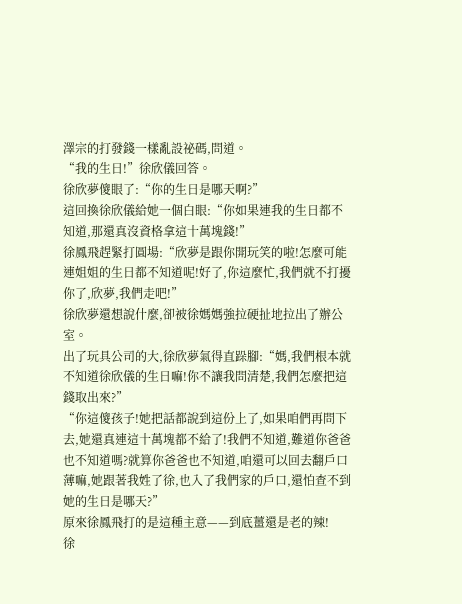澤宗的打發錢一樣亂設祕碼,問道。
“我的生日!”徐欣儀回答。
徐欣夢傻眼了:“你的生日是哪天啊?”
這回換徐欣儀給她一個白眼:“你如果連我的生日都不知道,那還真沒資格拿這十萬塊錢!”
徐鳳飛趕緊打圓場:“欣夢是跟你開玩笑的啦!怎麼可能連姐姐的生日都不知道呢!好了,你這麼忙,我們就不打擾你了,欣夢,我們走吧!”
徐欣夢還想說什麼,卻被徐媽媽強拉硬扯地拉出了辦公室。
出了玩具公司的大,徐欣夢氣得直跺腳:“媽,我們根本就不知道徐欣儀的生日嘛!你不讓我問清楚,我們怎麼把這錢取出來?”
“你這傻孩子!她把話都說到這份上了,如果咱們再問下去,她還真連這十萬塊都不給了!我們不知道,難道你爸爸也不知道嗎?就算你爸爸也不知道,咱還可以回去翻戶口薄嘛,她跟著我姓了徐,也入了我們家的戶口,還怕查不到她的生日是哪天?”
原來徐鳳飛打的是這種主意——到底薑還是老的辣!
徐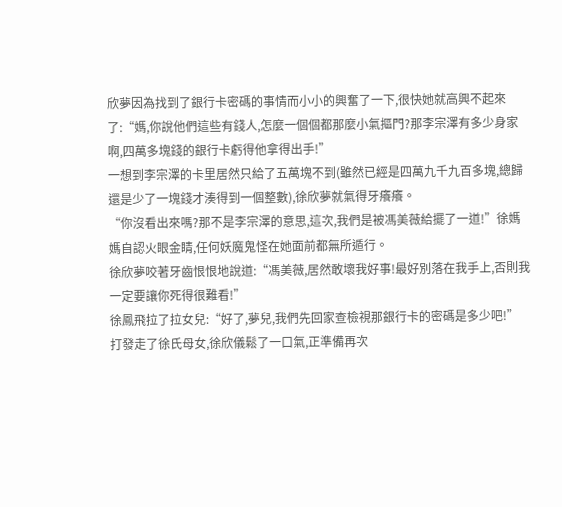欣夢因為找到了銀行卡密碼的事情而小小的興奮了一下,很快她就高興不起來了:“媽,你說他們這些有錢人,怎麼一個個都那麼小氣摳門?那李宗澤有多少身家啊,四萬多塊錢的銀行卡虧得他拿得出手!”
一想到李宗澤的卡里居然只給了五萬塊不到(雖然已經是四萬九千九百多塊,總歸還是少了一塊錢才湊得到一個整數),徐欣夢就氣得牙癢癢。
“你沒看出來嗎?那不是李宗澤的意思,這次,我們是被馮美薇給擺了一道!”徐媽媽自認火眼金睛,任何妖魔鬼怪在她面前都無所遁行。
徐欣夢咬著牙齒恨恨地說道:“馮美薇,居然敢壞我好事!最好別落在我手上,否則我一定要讓你死得很難看!”
徐鳳飛拉了拉女兒:“好了,夢兒,我們先回家查檢視那銀行卡的密碼是多少吧!”
打發走了徐氏母女,徐欣儀鬆了一口氣,正準備再次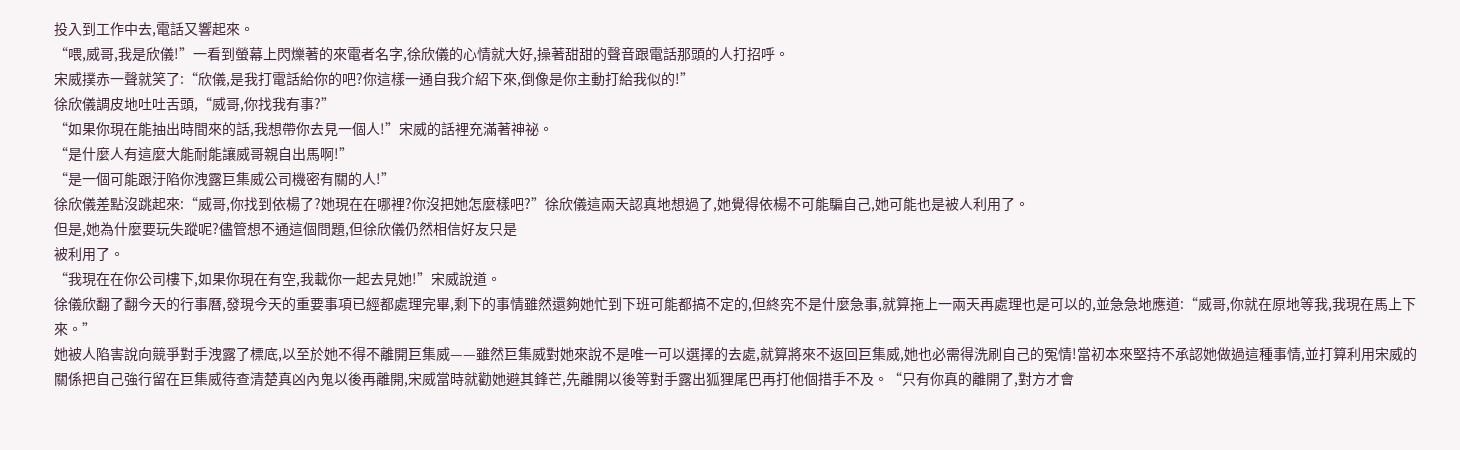投入到工作中去,電話又響起來。
“喂,威哥,我是欣儀!”一看到螢幕上閃爍著的來電者名字,徐欣儀的心情就大好,操著甜甜的聲音跟電話那頭的人打招呼。
宋威撲赤一聲就笑了:“欣儀,是我打電話給你的吧?你這樣一通自我介紹下來,倒像是你主動打給我似的!”
徐欣儀調皮地吐吐舌頭,“威哥,你找我有事?”
“如果你現在能抽出時間來的話,我想帶你去見一個人!”宋威的話裡充滿著神祕。
“是什麼人有這麼大能耐能讓威哥親自出馬啊!”
“是一個可能跟汙陷你洩露巨集威公司機密有關的人!”
徐欣儀差點沒跳起來:“威哥,你找到依楊了?她現在在哪裡?你沒把她怎麼樣吧?”徐欣儀這兩天認真地想過了,她覺得依楊不可能騙自己,她可能也是被人利用了。
但是,她為什麼要玩失蹤呢?儘管想不通這個問題,但徐欣儀仍然相信好友只是
被利用了。
“我現在在你公司樓下,如果你現在有空,我載你一起去見她!”宋威說道。
徐儀欣翻了翻今天的行事曆,發現今天的重要事項已經都處理完畢,剩下的事情雖然還夠她忙到下班可能都搞不定的,但終究不是什麼急事,就算拖上一兩天再處理也是可以的,並急急地應道:“威哥,你就在原地等我,我現在馬上下來。”
她被人陷害說向競爭對手洩露了標底,以至於她不得不離開巨集威——雖然巨集威對她來說不是唯一可以選擇的去處,就算將來不返回巨集威,她也必需得洗刷自己的冤情!當初本來堅持不承認她做過這種事情,並打算利用宋威的關係把自己強行留在巨集威待查清楚真凶內鬼以後再離開,宋威當時就勸她避其鋒芒,先離開以後等對手露出狐狸尾巴再打他個措手不及。“只有你真的離開了,對方才會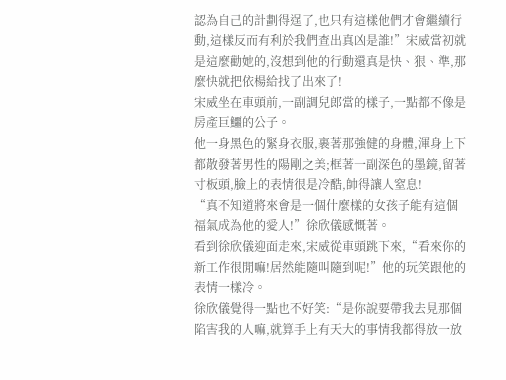認為自己的計劃得逞了,也只有這樣他們才會繼續行動,這樣反而有利於我們查出真凶是誰!”宋威當初就是這麼勸她的,沒想到他的行動還真是快、狠、準,那麼快就把依楊給找了出來了!
宋威坐在車頭前,一副調兒郎當的樣子,一點都不像是房產巨鱷的公子。
他一身黑色的緊身衣服,裹著那強健的身體,渾身上下都散發著男性的陽剛之美;框著一副深色的墨鏡,留著寸板頭,臉上的表情很是冷酷,帥得讓人窒息!
“真不知道將來會是一個什麼樣的女孩子能有這個福氣成為他的愛人!”徐欣儀感慨著。
看到徐欣儀迎面走來,宋威從車頭跳下來,“看來你的新工作很閒嘛!居然能隨叫隨到呢!”他的玩笑跟他的表情一樣冷。
徐欣儀覺得一點也不好笑:“是你說要帶我去見那個陷害我的人嘛,就算手上有天大的事情我都得放一放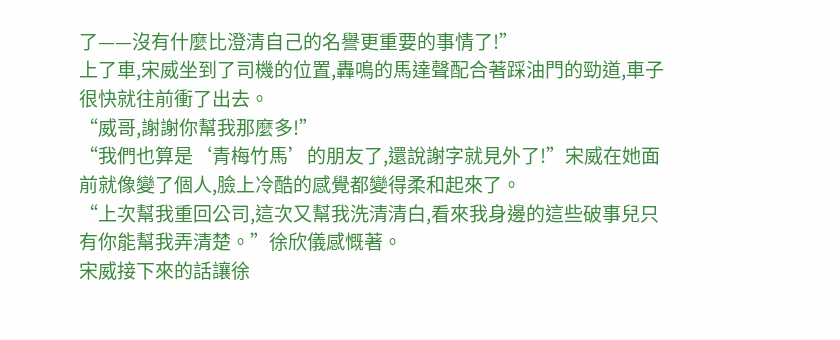了——沒有什麼比澄清自己的名譽更重要的事情了!”
上了車,宋威坐到了司機的位置,轟鳴的馬達聲配合著踩油門的勁道,車子很快就往前衝了出去。
“威哥,謝謝你幫我那麼多!”
“我們也算是‘青梅竹馬’的朋友了,還說謝字就見外了!”宋威在她面前就像變了個人,臉上冷酷的感覺都變得柔和起來了。
“上次幫我重回公司,這次又幫我洗清清白,看來我身邊的這些破事兒只有你能幫我弄清楚。”徐欣儀感慨著。
宋威接下來的話讓徐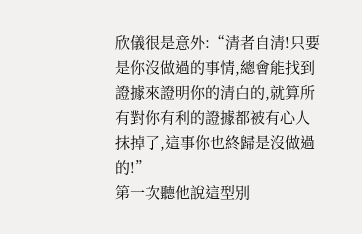欣儀很是意外:“清者自清!只要是你沒做過的事情,總會能找到證據來證明你的清白的,就算所有對你有利的證據都被有心人抹掉了,這事你也終歸是沒做過的!”
第一次聽他說這型別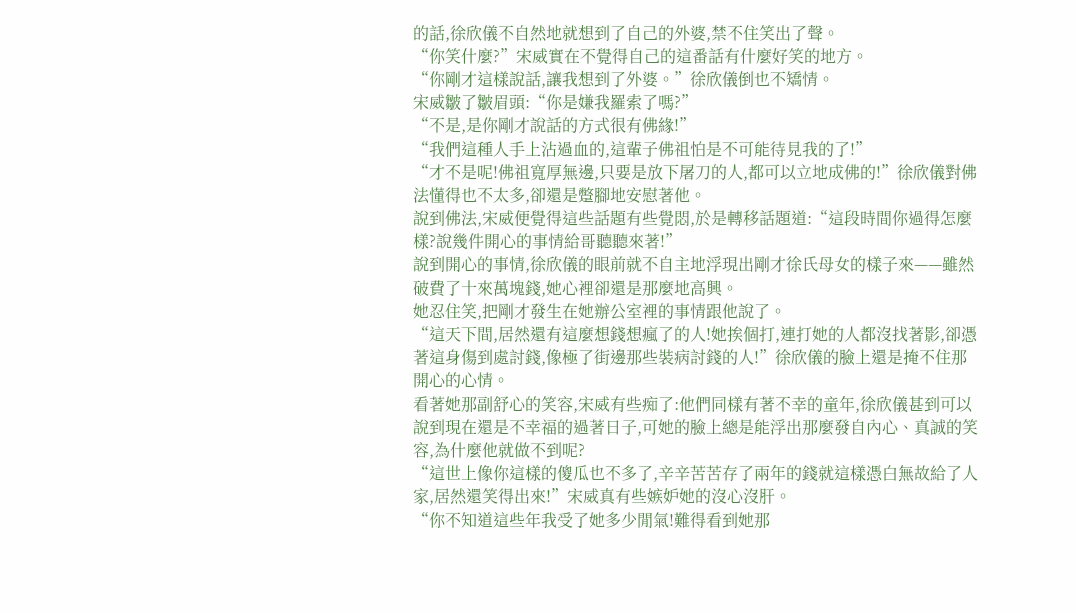的話,徐欣儀不自然地就想到了自己的外婆,禁不住笑出了聲。
“你笑什麼?”宋威實在不覺得自己的這番話有什麼好笑的地方。
“你剛才這樣說話,讓我想到了外婆。”徐欣儀倒也不矯情。
宋威皺了皺眉頭:“你是嫌我羅索了嗎?”
“不是,是你剛才說話的方式很有佛緣!”
“我們這種人手上沾過血的,這輩子佛祖怕是不可能待見我的了!”
“才不是呢!佛祖寬厚無邊,只要是放下屠刀的人,都可以立地成佛的!”徐欣儀對佛法懂得也不太多,卻還是蹩腳地安慰著他。
說到佛法,宋威便覺得這些話題有些覺悶,於是轉移話題道:“這段時間你過得怎麼樣?說幾件開心的事情給哥聽聽來著!”
說到開心的事情,徐欣儀的眼前就不自主地浮現出剛才徐氏母女的樣子來——雖然破費了十來萬塊錢,她心裡卻還是那麼地高興。
她忍住笑,把剛才發生在她辦公室裡的事情跟他說了。
“這天下間,居然還有這麼想錢想瘋了的人!她挨個打,連打她的人都沒找著影,卻憑著這身傷到處討錢,像極了街邊那些裝病討錢的人!”徐欣儀的臉上還是掩不住那開心的心情。
看著她那副舒心的笑容,宋威有些痴了:他們同樣有著不幸的童年,徐欣儀甚到可以說到現在還是不幸福的過著日子,可她的臉上總是能浮出那麼發自內心、真誠的笑容,為什麼他就做不到呢?
“這世上像你這樣的傻瓜也不多了,辛辛苦苦存了兩年的錢就這樣憑白無故給了人家,居然還笑得出來!”宋威真有些嫉妒她的沒心沒肝。
“你不知道這些年我受了她多少閒氣!難得看到她那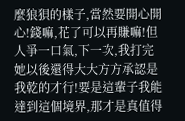麼狼狽的樣子,當然要開心開心!錢嘛,花了可以再賺嘛!但人爭一口氣,下一次,我打完她以後還得大大方方承認是我乾的才行!要是這輩子我能達到這個境界,那才是真值得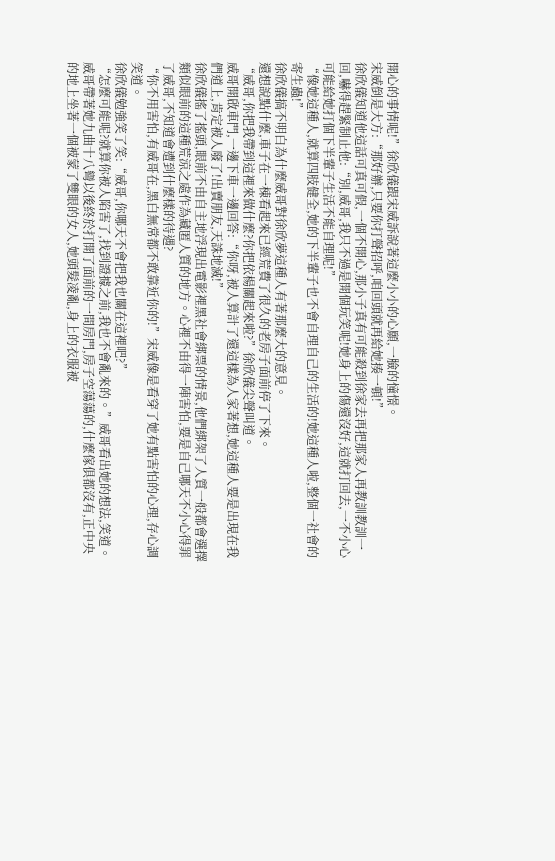開心的事情呢!”徐欣儀跟宋威訴說著這麼小小的心願,一臉的憧憬。
宋威倒是大方:“那好辦,只要你打聲招呼,咱回頭就再給她揍一頓!”
徐欣儀知道他這話可真可假,一個不開心,那小子真有可能殺到徐家去再把那家人再教訓教訓一回,嚇得趕緊制止他:“別,威哥,我只不過是開個玩笑呢!她身上的傷還沒好,這就打回去,一不小心可能給她打個下半輩子生活不能自理呢!”
“像她這種人,就算四肢健全,她的下半輩子也不會自理自己的生活的!她這種人啦,整個一社會的寄生蟲!”
徐欣儀搞不明白為什麼威哥對徐欣夢這種人有著那麼大的意見。
還想說點什麼,車子在一棟看起來已經荒費了很久的老房子面前停了下來。
“威哥,你把我帶到這裡來做什麼?你把依楊關起來啦?”徐欣儀尖聲叫道。
威哥開啟車門,一邊下車一邊回答:“你呀,被人算計了還這樣為人家著想,她這種人要是出現在我們道上,肯定被人廢了!出賣朋友,天誅地滅!”
徐欣儀搖了搖頭,眼前不由自主地浮現出電影裡黑社會綁票的情景,他們綁架了人質一般都會選擇類似眼前的這種荒涼之處作為藏匿人質的地方。心裡不由得一陣害怕,要是自己哪天不小心得罪了威哥,不知道會遭到什麼樣的待遇?
“你不用害怕,有威哥在,黑白無常都不敢靠近你的!”宋威像是看穿了她有點害怕的心理,存心調笑道。
徐欣儀勉強笑了笑:“威哥,你哪天不會把我也關在這裡吧?”
“怎麼可能呢?就算你被人陷害了,找到證據之前,我也不會亂來的。”威哥看出她的想法,笑道。
威哥帶著她九曲十八彎以後終於打開了面前的一間房門,房子空蕩蕩的,什麼傢俱都沒有,正中央的地上坐著一個被蒙了雙眼的女人,她頭髮凌亂,身上的衣服被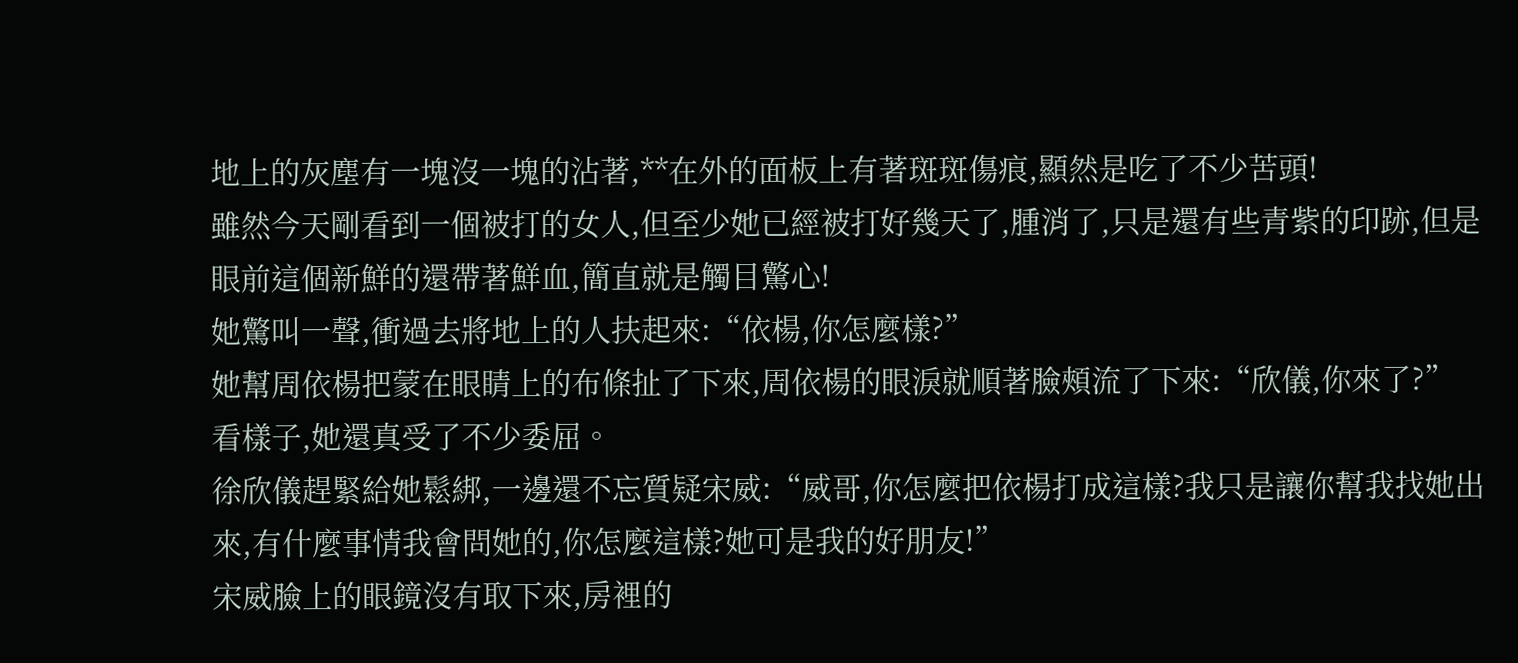地上的灰塵有一塊沒一塊的沾著,**在外的面板上有著斑斑傷痕,顯然是吃了不少苦頭!
雖然今天剛看到一個被打的女人,但至少她已經被打好幾天了,腫消了,只是還有些青紫的印跡,但是眼前這個新鮮的還帶著鮮血,簡直就是觸目驚心!
她驚叫一聲,衝過去將地上的人扶起來:“依楊,你怎麼樣?”
她幫周依楊把蒙在眼睛上的布條扯了下來,周依楊的眼淚就順著臉頰流了下來:“欣儀,你來了?”
看樣子,她還真受了不少委屈。
徐欣儀趕緊給她鬆綁,一邊還不忘質疑宋威:“威哥,你怎麼把依楊打成這樣?我只是讓你幫我找她出來,有什麼事情我會問她的,你怎麼這樣?她可是我的好朋友!”
宋威臉上的眼鏡沒有取下來,房裡的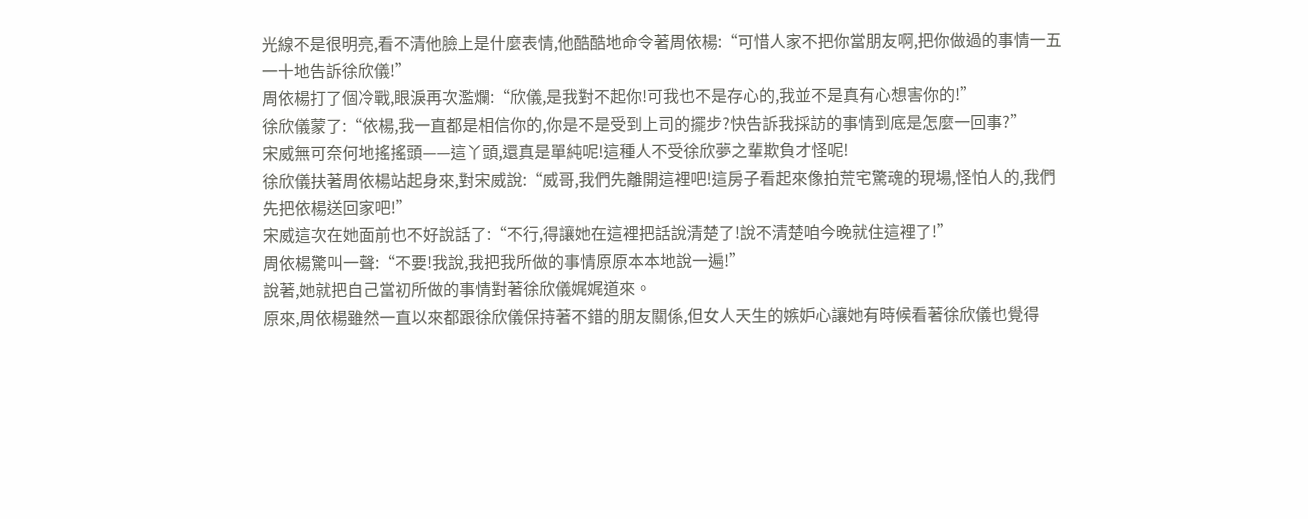光線不是很明亮,看不清他臉上是什麼表情,他酷酷地命令著周依楊:“可惜人家不把你當朋友啊,把你做過的事情一五一十地告訴徐欣儀!”
周依楊打了個冷戰,眼淚再次濫爛:“欣儀,是我對不起你!可我也不是存心的,我並不是真有心想害你的!”
徐欣儀蒙了:“依楊,我一直都是相信你的,你是不是受到上司的擺步?快告訴我採訪的事情到底是怎麼一回事?”
宋威無可奈何地搖搖頭——這丫頭,還真是單純呢!這種人不受徐欣夢之輩欺負才怪呢!
徐欣儀扶著周依楊站起身來,對宋威說:“威哥,我們先離開這裡吧!這房子看起來像拍荒宅驚魂的現場,怪怕人的,我們先把依楊送回家吧!”
宋威這次在她面前也不好說話了:“不行,得讓她在這裡把話說清楚了!說不清楚咱今晚就住這裡了!”
周依楊驚叫一聲:“不要!我說,我把我所做的事情原原本本地說一遍!”
說著,她就把自己當初所做的事情對著徐欣儀娓娓道來。
原來,周依楊雖然一直以來都跟徐欣儀保持著不錯的朋友關係,但女人天生的嫉妒心讓她有時候看著徐欣儀也覺得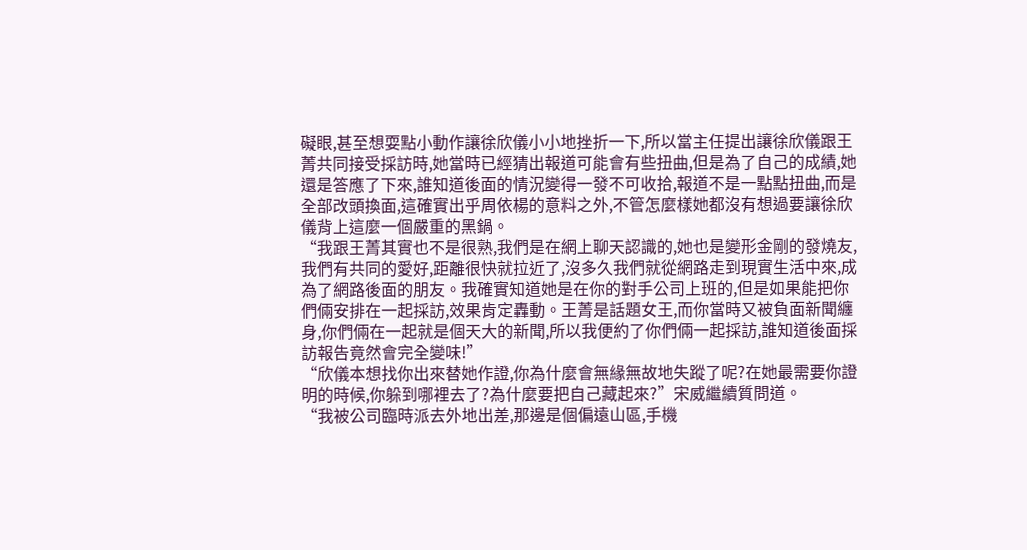礙眼,甚至想耍點小動作讓徐欣儀小小地挫折一下,所以當主任提出讓徐欣儀跟王菁共同接受採訪時,她當時已經猜出報道可能會有些扭曲,但是為了自己的成績,她還是答應了下來,誰知道後面的情況變得一發不可收拾,報道不是一點點扭曲,而是全部改頭換面,這確實出乎周依楊的意料之外,不管怎麼樣她都沒有想過要讓徐欣儀背上這麼一個嚴重的黑鍋。
“我跟王菁其實也不是很熟,我們是在網上聊天認識的,她也是變形金剛的發燒友,我們有共同的愛好,距離很快就拉近了,沒多久我們就從網路走到現實生活中來,成為了網路後面的朋友。我確實知道她是在你的對手公司上班的,但是如果能把你們倆安排在一起採訪,效果肯定轟動。王菁是話題女王,而你當時又被負面新聞纏身,你們倆在一起就是個天大的新聞,所以我便約了你們倆一起採訪,誰知道後面採訪報告竟然會完全變味!”
“欣儀本想找你出來替她作證,你為什麼會無緣無故地失蹤了呢?在她最需要你證明的時候,你躲到哪裡去了?為什麼要把自己藏起來?”宋威繼續質問道。
“我被公司臨時派去外地出差,那邊是個偏遠山區,手機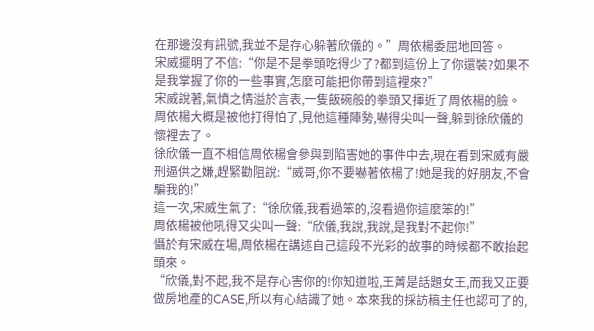在那邊沒有訊號,我並不是存心躲著欣儀的。”周依楊委屈地回答。
宋威擺明了不信:“你是不是拳頭吃得少了?都到這份上了你還裝?如果不是我掌握了你的一些事實,怎麼可能把你帶到這裡來?”
宋威說著,氣憤之情溢於言表,一隻飯碗般的拳頭又揮近了周依楊的臉。
周依楊大概是被他打得怕了,見他這種陣勢,嚇得尖叫一聲,躲到徐欣儀的懷裡去了。
徐欣儀一直不相信周依楊會參與到陷害她的事件中去,現在看到宋威有嚴刑逼供之嫌,趕緊勸阻說:“威哥,你不要嚇著依楊了!她是我的好朋友,不會騙我的!”
這一次,宋威生氣了:“徐欣儀,我看過笨的,沒看過你這麼笨的!”
周依楊被他吼得又尖叫一聲:“欣儀,我說,我說,是我對不起你!”
懾於有宋威在場,周依楊在講述自己這段不光彩的故事的時候都不敢抬起頭來。
“欣儀,對不起,我不是存心害你的!你知道啦,王菁是話題女王,而我又正要做房地產的CASE,所以有心結識了她。本來我的採訪稿主任也認可了的,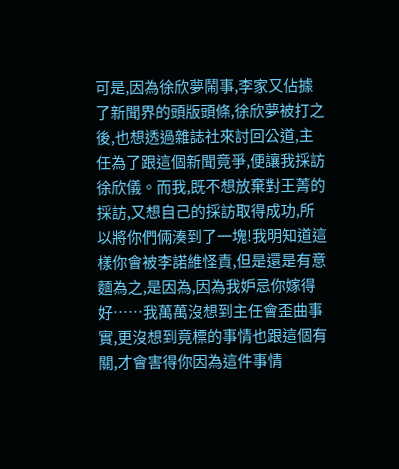可是,因為徐欣夢鬧事,李家又佔據了新聞界的頭版頭條,徐欣夢被打之後,也想透過雜誌社來討回公道,主任為了跟這個新聞竟爭,便讓我採訪徐欣儀。而我,既不想放棄對王菁的採訪,又想自己的採訪取得成功,所以將你們倆湊到了一塊!我明知道這樣你會被李諾維怪責,但是還是有意麵為之,是因為,因為我妒忌你嫁得好……我萬萬沒想到主任會歪曲事實,更沒想到竟標的事情也跟這個有關,才會害得你因為這件事情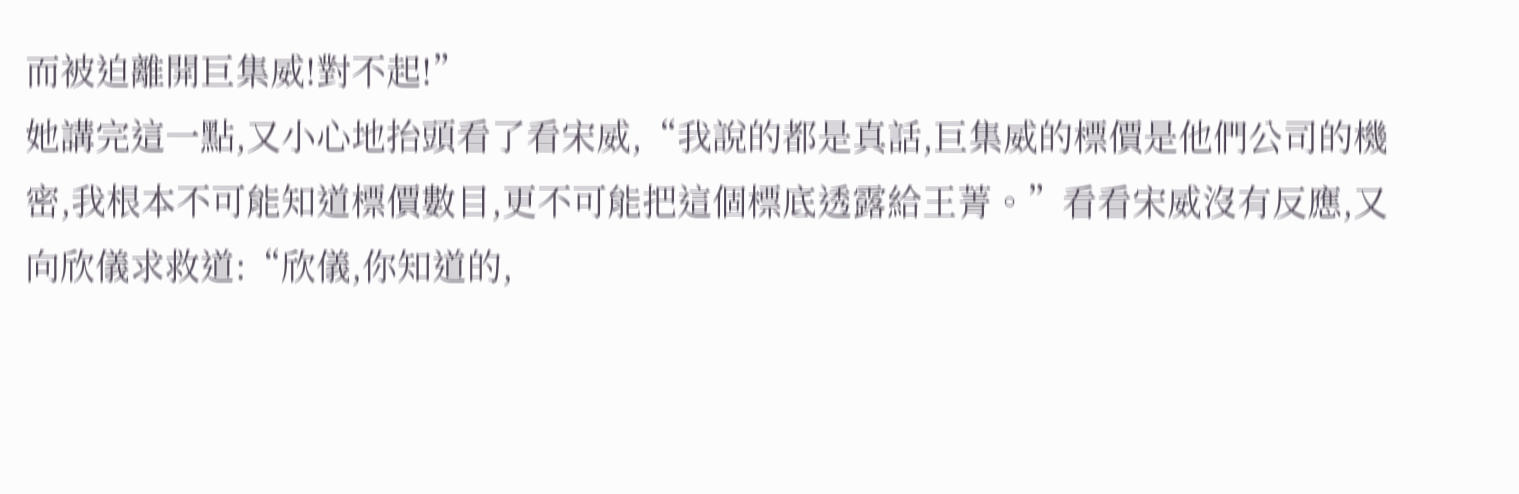而被迫離開巨集威!對不起!”
她講完這一點,又小心地抬頭看了看宋威,“我說的都是真話,巨集威的標價是他們公司的機密,我根本不可能知道標價數目,更不可能把這個標底透露給王菁。”看看宋威沒有反應,又向欣儀求救道:“欣儀,你知道的,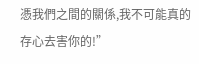憑我們之間的關係,我不可能真的存心去害你的!”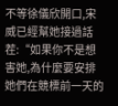不等徐儀欣開口,宋威已經幫她接過話茬:“如果你不是想害她,為什麼要安排她們在競標前一天的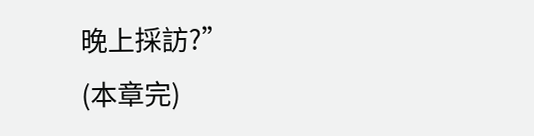晚上採訪?”
(本章完)